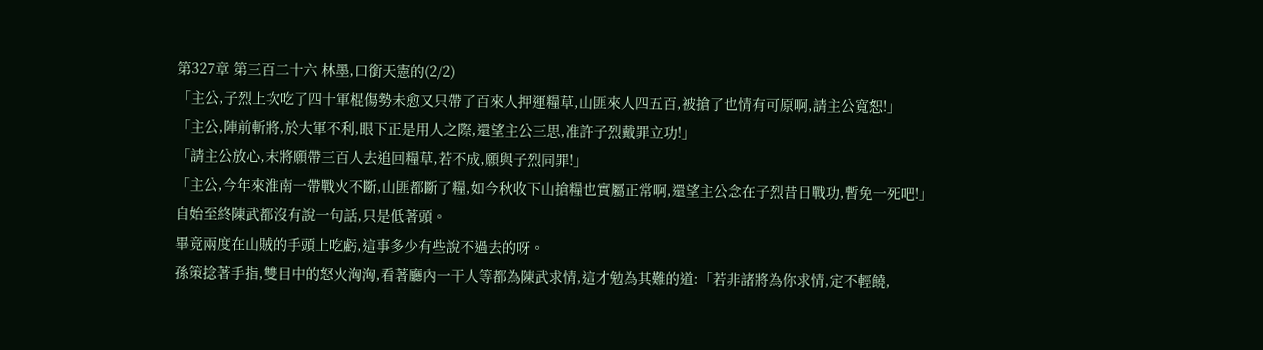第327章 第三百二十六 林墨,口銜天憲的(2/2)
「主公,子烈上次吃了四十軍棍傷勢未愈又只帶了百來人押運糧草,山匪來人四五百,被搶了也情有可原啊,請主公寬恕!」
「主公,陣前斬將,於大軍不利,眼下正是用人之際,還望主公三思,准許子烈戴罪立功!」
「請主公放心,末將願帶三百人去追回糧草,若不成,願與子烈同罪!」
「主公,今年來淮南一帶戰火不斷,山匪都斷了糧,如今秋收下山搶糧也實屬正常啊,還望主公念在子烈昔日戰功,暫免一死吧!」
自始至終陳武都沒有說一句話,只是低著頭。
畢竟兩度在山賊的手頭上吃虧,這事多少有些說不過去的呀。
孫策捻著手指,雙目中的怒火洶洶,看著廳內一干人等都為陳武求情,這才勉為其難的道:「若非諸將為你求情,定不輕饒,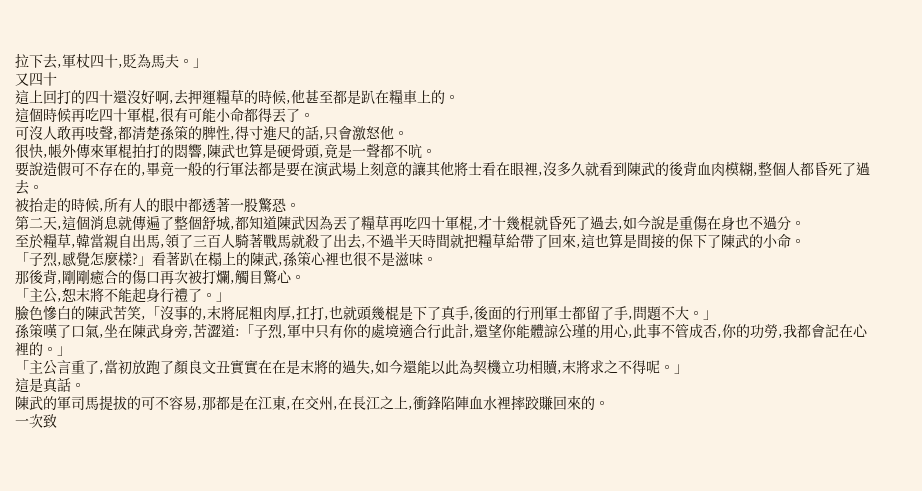拉下去,軍杖四十,貶為馬夫。」
又四十
這上回打的四十還沒好啊,去押運糧草的時候,他甚至都是趴在糧車上的。
這個時候再吃四十軍棍,很有可能小命都得丟了。
可沒人敢再吱聲,都清楚孫策的脾性,得寸進尺的話,只會激怒他。
很快,帳外傳來軍棍拍打的悶響,陳武也算是硬骨頭,竟是一聲都不吭。
要說造假可不存在的,畢竟一般的行軍法都是要在演武場上刻意的讓其他將士看在眼裡,沒多久就看到陳武的後背血肉模糊,整個人都昏死了過去。
被抬走的時候,所有人的眼中都透著一股驚恐。
第二天,這個消息就傳遍了整個舒城,都知道陳武因為丟了糧草再吃四十軍棍,才十幾棍就昏死了過去,如今說是重傷在身也不過分。
至於糧草,韓當親自出馬,領了三百人騎著戰馬就殺了出去,不過半天時間就把糧草給帶了回來,這也算是間接的保下了陳武的小命。
「子烈,感覺怎麼樣?」看著趴在榻上的陳武,孫策心裡也很不是滋味。
那後背,剛剛癒合的傷口再次被打爛,觸目驚心。
「主公,恕末將不能起身行禮了。」
臉色慘白的陳武苦笑,「沒事的,末將屁粗肉厚,扛打,也就頭幾棍是下了真手,後面的行刑軍士都留了手,問題不大。」
孫策嘆了口氣,坐在陳武身旁,苦澀道:「子烈,軍中只有你的處境適合行此計,還望你能體諒公瑾的用心,此事不管成否,你的功勞,我都會記在心裡的。」
「主公言重了,當初放跑了顏良文丑實實在在是末將的過失,如今還能以此為契機立功相贖,末將求之不得呢。」
這是真話。
陳武的軍司馬提拔的可不容易,那都是在江東,在交州,在長江之上,衝鋒陷陣血水裡摔跤賺回來的。
一次致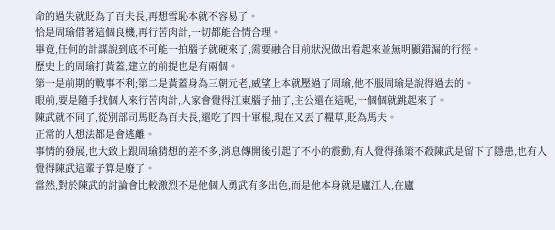命的過失就貶為了百夫長,再想雪恥本就不容易了。
恰是周瑜借著這個良機,再行苦肉計,一切都能合情合理。
畢竟,任何的計謀說到底不可能一拍腦子就硬來了,需要融合目前狀況做出看起來並無明顯錯漏的行徑。
歷史上的周瑜打黃蓋,建立的前提也是有兩個。
第一是前期的戰事不利;第二是黃蓋身為三朝元老,威望上本就壓過了周瑜,他不服周瑜是說得過去的。
眼前,要是隨手找個人來行苦肉計,人家會覺得江東腦子抽了,主公還在這呢,一個個就跳起來了。
陳武就不同了,從別部司馬貶為百夫長,還吃了四十軍棍,現在又丟了糧草,貶為馬夫。
正常的人想法都是會逃離。
事情的發展,也大致上跟周瑜猜想的差不多,消息傳開後引起了不小的震動,有人覺得孫策不殺陳武是留下了隱患,也有人覺得陳武這輩子算是廢了。
當然,對於陳武的討論會比較激烈不是他個人勇武有多出色,而是他本身就是廬江人,在廬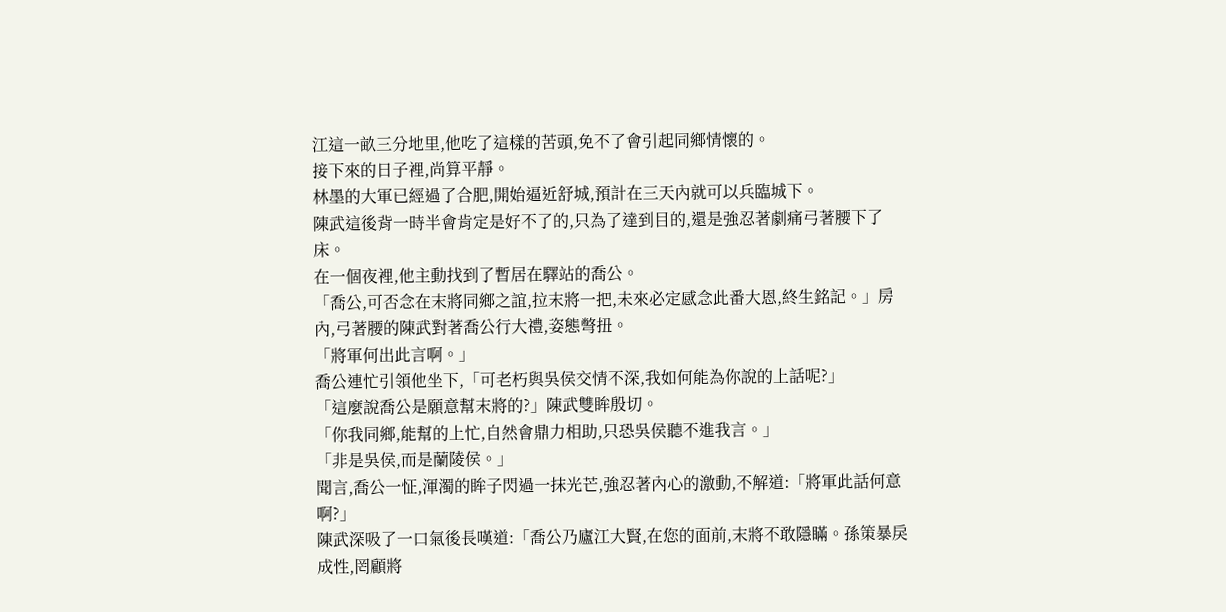江這一畝三分地里,他吃了這樣的苦頭,免不了會引起同鄉情懷的。
接下來的日子裡,尚算平靜。
林墨的大軍已經過了合肥,開始逼近舒城,預計在三天內就可以兵臨城下。
陳武這後背一時半會肯定是好不了的,只為了達到目的,還是強忍著劇痛弓著腰下了床。
在一個夜裡,他主動找到了暫居在驛站的喬公。
「喬公,可否念在末將同鄉之誼,拉末將一把,未來必定感念此番大恩,終生銘記。」房內,弓著腰的陳武對著喬公行大禮,姿態彆扭。
「將軍何出此言啊。」
喬公連忙引領他坐下,「可老朽與吳侯交情不深,我如何能為你說的上話呢?」
「這麼說喬公是願意幫末將的?」陳武雙眸殷切。
「你我同鄉,能幫的上忙,自然會鼎力相助,只恐吳侯聽不進我言。」
「非是吳侯,而是蘭陵侯。」
聞言,喬公一怔,渾濁的眸子閃過一抹光芒,強忍著內心的激動,不解道:「將軍此話何意啊?」
陳武深吸了一口氣後長嘆道:「喬公乃廬江大賢,在您的面前,末將不敢隱瞞。孫策暴戾成性,罔顧將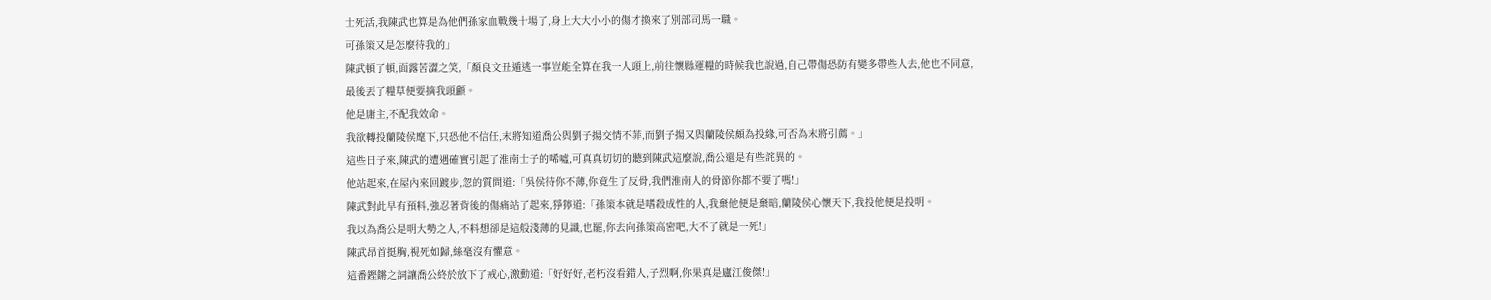士死活,我陳武也算是為他們孫家血戰幾十場了,身上大大小小的傷才換來了別部司馬一職。
可孫策又是怎麼待我的」
陳武頓了頓,面露苦澀之笑,「顏良文丑遁逃一事豈能全算在我一人頭上,前往懷縣運糧的時候我也說過,自己帶傷恐防有變多帶些人去,他也不同意,最後丟了糧草便要摘我頭顱。
他是庸主,不配我效命。
我欲轉投蘭陵侯麾下,只恐他不信任,末將知道喬公與劉子揚交情不菲,而劉子揚又與蘭陵侯頗為投緣,可否為末將引薦。」
這些日子來,陳武的遭遇確實引起了淮南士子的唏噓,可真真切切的聽到陳武這麼說,喬公還是有些詫異的。
他站起來,在屋內來回踱步,忽的質問道:「吳侯待你不薄,你竟生了反骨,我們淮南人的骨節你都不要了嗎!」
陳武對此早有預料,強忍著背後的傷痛站了起來,猙獰道:「孫策本就是嗜殺成性的人,我棄他便是棄暗,蘭陵侯心懷天下,我投他便是投明。
我以為喬公是明大勢之人,不料想卻是這般淺薄的見識,也罷,你去向孫策高密吧,大不了就是一死!」
陳武昂首挺胸,視死如歸,絲毫沒有懼意。
這番鏗鏘之詞讓喬公終於放下了戒心,激動道:「好好好,老朽沒看錯人,子烈啊,你果真是廬江俊傑!」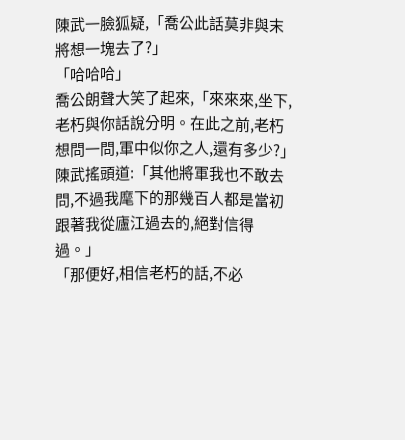陳武一臉狐疑,「喬公此話莫非與末將想一塊去了?」
「哈哈哈」
喬公朗聲大笑了起來,「來來來,坐下,老朽與你話說分明。在此之前,老朽想問一問,軍中似你之人,還有多少?」
陳武搖頭道:「其他將軍我也不敢去問,不過我麾下的那幾百人都是當初跟著我從廬江過去的,絕對信得過。」
「那便好,相信老朽的話,不必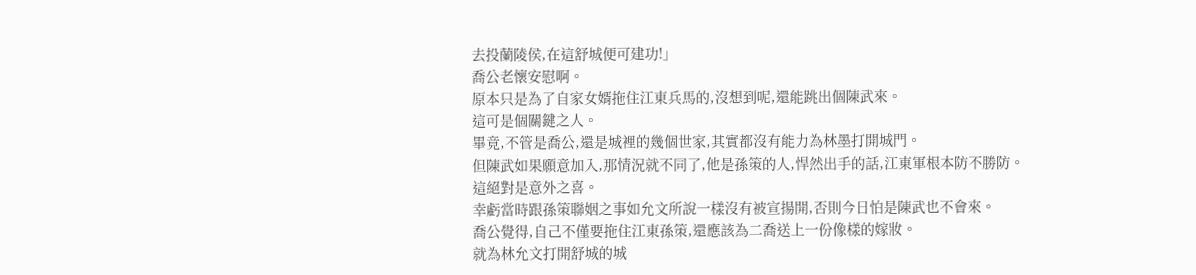去投蘭陵侯,在這舒城便可建功!」
喬公老懷安慰啊。
原本只是為了自家女婿拖住江東兵馬的,沒想到呢,還能跳出個陳武來。
這可是個關鍵之人。
畢竟,不管是喬公,還是城裡的幾個世家,其實都沒有能力為林墨打開城門。
但陳武如果願意加入,那情況就不同了,他是孫策的人,悍然出手的話,江東軍根本防不勝防。
這絕對是意外之喜。
幸虧當時跟孫策聯姻之事如允文所說一樣沒有被宣揚開,否則今日怕是陳武也不會來。
喬公覺得,自己不僅要拖住江東孫策,還應該為二喬送上一份像樣的嫁妝。
就為林允文打開舒城的城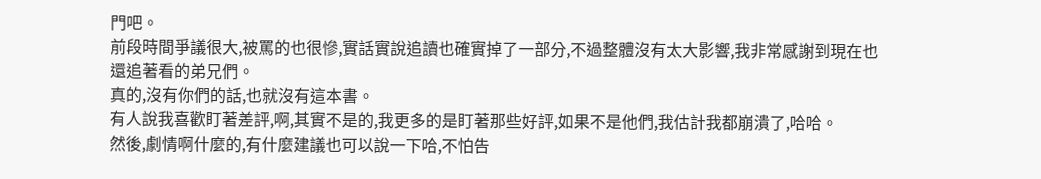門吧。
前段時間爭議很大,被罵的也很慘,實話實說追讀也確實掉了一部分,不過整體沒有太大影響,我非常感謝到現在也還追著看的弟兄們。
真的,沒有你們的話,也就沒有這本書。
有人說我喜歡盯著差評,啊,其實不是的,我更多的是盯著那些好評,如果不是他們,我估計我都崩潰了,哈哈。
然後,劇情啊什麼的,有什麼建議也可以說一下哈,不怕告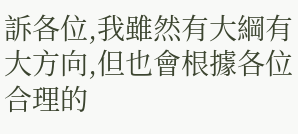訴各位,我雖然有大綱有大方向,但也會根據各位合理的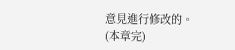意見進行修改的。
(本章完)